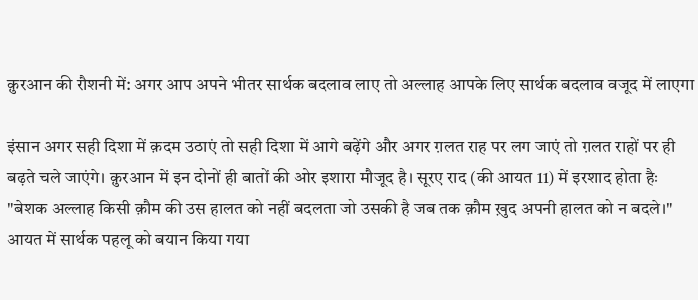क़ुरआन की रौशनी में: अगर आप अपने भीतर सार्थक बदलाव लाए तो अल्लाह आपके लिए सार्थक बदलाव वजूद में लाएगा

इंसान अगर सही दिशा में क़दम उठाएं तो सही दिशा में आगे बढ़ेंगे और अगर ग़लत राह पर लग जाएं तो ग़लत राहों पर ही बढ़ते चले जाएंगे। क़ुरआन में इन दोनों ही बातों की ओर इशारा मौजूद है। सूरए राद (की आयत 11) में इरशाद होता हैः "बेशक अल्लाह किसी क़ौम की उस हालत को नहीं बदलता जो उसकी है जब तक क़ौम ख़ुद अपनी हालत को न बदले।" आयत में सार्थक पहलू को बयान किया गया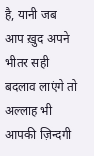है, यानी जब आप ख़ुद अपने भीतर सही बदलाव लाएंगे तो अल्लाह भी आपकी ज़िन्दगी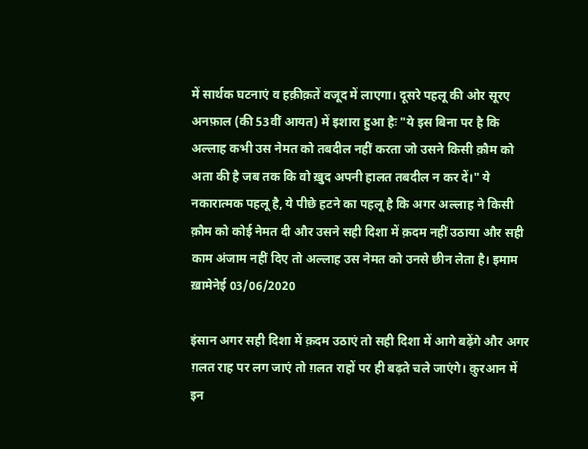में सार्थक घटनाएं व हक़ीक़तें वजूद में लाएगा। दूसरे पहलू की ओर सूरए अनफ़ाल (की 53वीं आयत) में इशारा हुआ हैः "ये इस बिना पर है कि अल्लाह कभी उस नेमत को तबदील नहीं करता जो उसने किसी क़ौम को अता की है जब तक कि वो ख़ुद अपनी हालत तबदील न कर दें।" ये नकारात्मक पहलू है, ये पीछे हटने का पहलू है कि अगर अल्लाह ने किसी क़ौम को कोई नेमत दी और उसने सही दिशा में क़दम नहीं उठाया और सही काम अंजाम नहीं दिए तो अल्लाह उस नेमत को उनसे छीन लेता है। इमाम ख़ामेनेई 03/06/2020

इंसान अगर सही दिशा में क़दम उठाएं तो सही दिशा में आगे बढ़ेंगे और अगर ग़लत राह पर लग जाएं तो ग़लत राहों पर ही बढ़ते चले जाएंगे। क़ुरआन में इन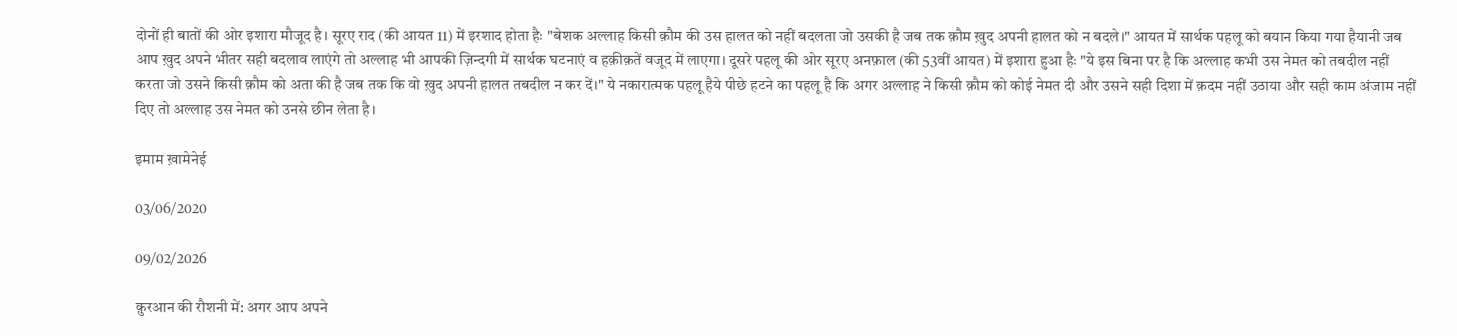दोनों ही बातों की ओर इशारा मौजूद है। सूरए राद (की आयत 11) में इरशाद होता हैः "बेशक अल्लाह किसी क़ौम की उस हालत को नहीं बदलता जो उसकी है जब तक क़ौम ख़ुद अपनी हालत को न बदले।" आयत में सार्थक पहलू को बयान किया गया हैयानी जब आप ख़ुद अपने भीतर सही बदलाव लाएंगे तो अल्लाह भी आपकी ज़िन्दगी में सार्थक घटनाएं व हक़ीक़तें वजूद में लाएगा। दूसरे पहलू की ओर सूरए अनफ़ाल (की 53वीं आयत) में इशारा हुआ हैः "ये इस बिना पर है कि अल्लाह कभी उस नेमत को तबदील नहीं करता जो उसने किसी क़ौम को अता की है जब तक कि वो ख़ुद अपनी हालत तबदील न कर दें।" ये नकारात्मक पहलू हैये पीछे हटने का पहलू है कि अगर अल्लाह ने किसी क़ौम को कोई नेमत दी और उसने सही दिशा में क़दम नहीं उठाया और सही काम अंजाम नहीं दिए तो अल्लाह उस नेमत को उनसे छीन लेता है।

इमाम ख़ामेनेई

03/06/2020

09/02/2026

क़ुरआन की रौशनी में: अगर आप अपने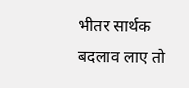भीतर सार्थक बदलाव लाए तो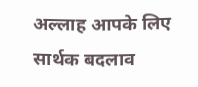अल्लाह आपके लिए सार्थक बदलाव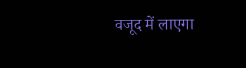वजूद में लाएगा